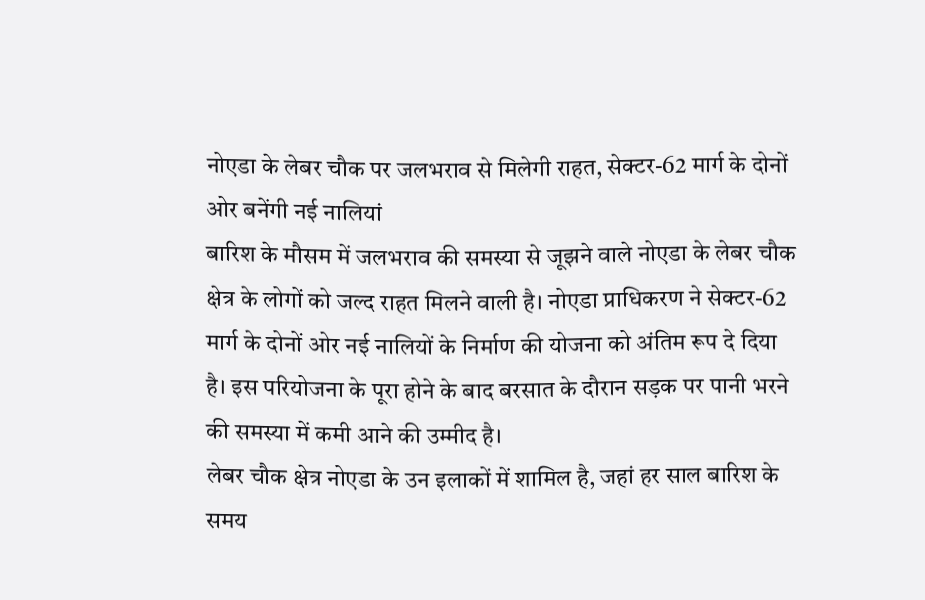नोएडा के लेबर चौक पर जलभराव से मिलेगी राहत, सेक्टर-62 मार्ग के दोनों ओर बनेंगी नई नालियां
बारिश के मौसम में जलभराव की समस्या से जूझने वाले नोएडा के लेबर चौक क्षेत्र के लोगों को जल्द राहत मिलने वाली है। नोएडा प्राधिकरण ने सेक्टर-62 मार्ग के दोनों ओर नई नालियों के निर्माण की योजना को अंतिम रूप दे दिया है। इस परियोजना के पूरा होने के बाद बरसात के दौरान सड़क पर पानी भरने की समस्या में कमी आने की उम्मीद है।
लेबर चौक क्षेत्र नोएडा के उन इलाकों में शामिल है, जहां हर साल बारिश के समय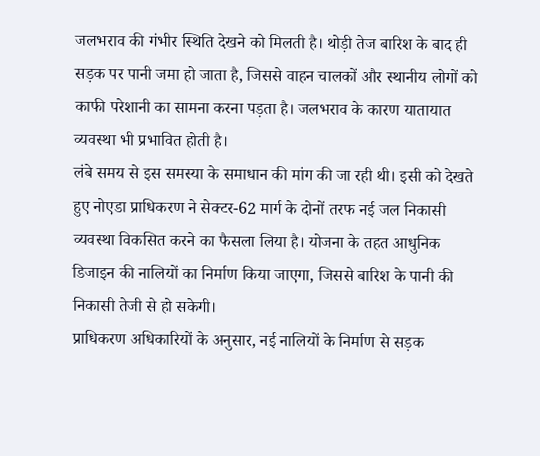जलभराव की गंभीर स्थिति देखने को मिलती है। थोड़ी तेज बारिश के बाद ही सड़क पर पानी जमा हो जाता है, जिससे वाहन चालकों और स्थानीय लोगों को काफी परेशानी का सामना करना पड़ता है। जलभराव के कारण यातायात व्यवस्था भी प्रभावित होती है।
लंबे समय से इस समस्या के समाधान की मांग की जा रही थी। इसी को देखते हुए नोएडा प्राधिकरण ने सेक्टर-62 मार्ग के दोनों तरफ नई जल निकासी व्यवस्था विकसित करने का फैसला लिया है। योजना के तहत आधुनिक डिजाइन की नालियों का निर्माण किया जाएगा, जिससे बारिश के पानी की निकासी तेजी से हो सकेगी।
प्राधिकरण अधिकारियों के अनुसार, नई नालियों के निर्माण से सड़क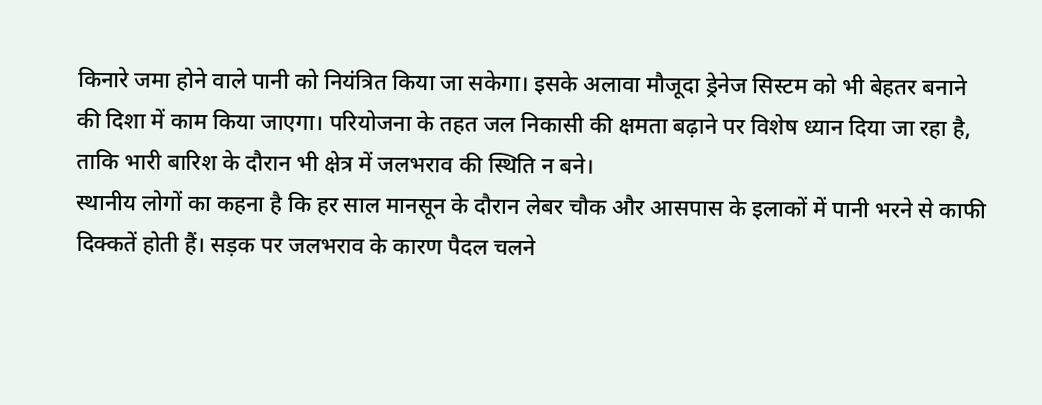किनारे जमा होने वाले पानी को नियंत्रित किया जा सकेगा। इसके अलावा मौजूदा ड्रेनेज सिस्टम को भी बेहतर बनाने की दिशा में काम किया जाएगा। परियोजना के तहत जल निकासी की क्षमता बढ़ाने पर विशेष ध्यान दिया जा रहा है, ताकि भारी बारिश के दौरान भी क्षेत्र में जलभराव की स्थिति न बने।
स्थानीय लोगों का कहना है कि हर साल मानसून के दौरान लेबर चौक और आसपास के इलाकों में पानी भरने से काफी दिक्कतें होती हैं। सड़क पर जलभराव के कारण पैदल चलने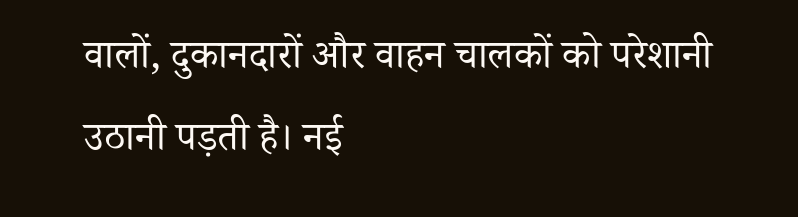वालों, दुकानदारों और वाहन चालकों को परेशानी उठानी पड़ती है। नई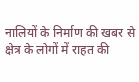नालियों के निर्माण की खबर से क्षेत्र के लोगों में राहत की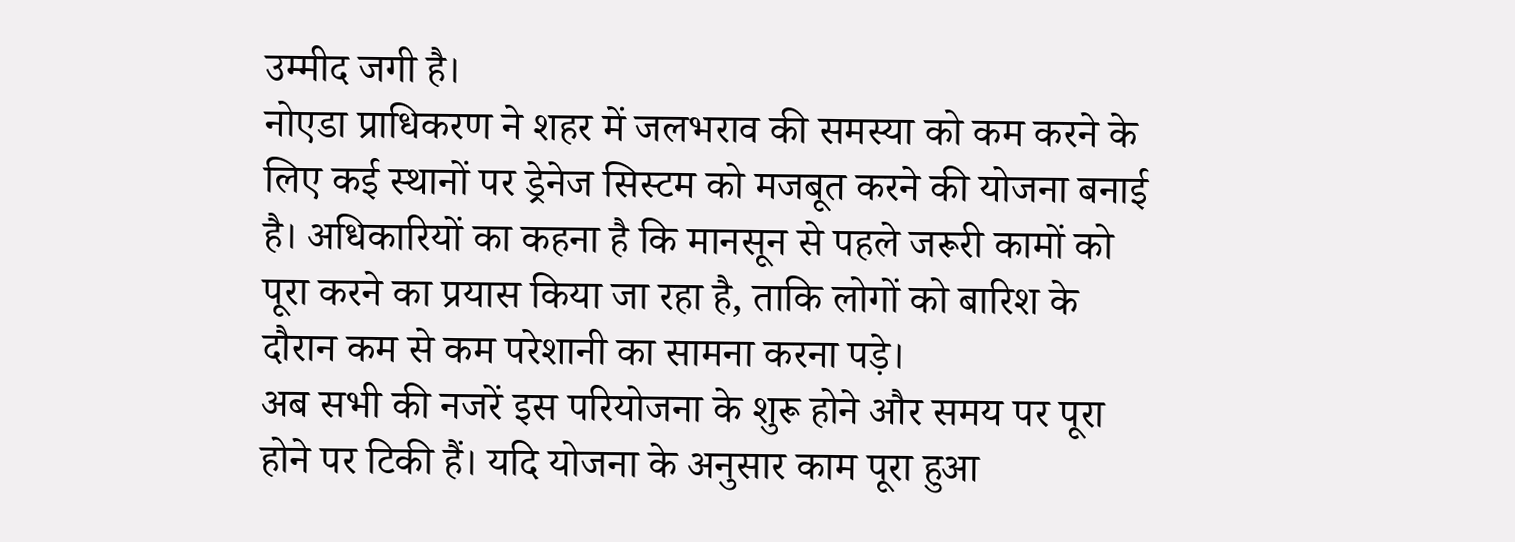उम्मीद जगी है।
नोएडा प्राधिकरण ने शहर में जलभराव की समस्या को कम करने के लिए कई स्थानों पर ड्रेनेज सिस्टम को मजबूत करने की योजना बनाई है। अधिकारियों का कहना है कि मानसून से पहले जरूरी कामों को पूरा करने का प्रयास किया जा रहा है, ताकि लोगों को बारिश के दौरान कम से कम परेशानी का सामना करना पड़े।
अब सभी की नजरें इस परियोजना के शुरू होने और समय पर पूरा होने पर टिकी हैं। यदि योजना के अनुसार काम पूरा हुआ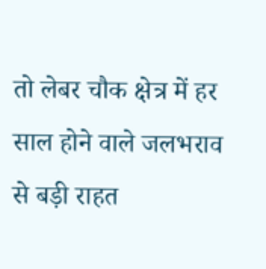तो लेबर चौक क्षेत्र में हर साल होने वाले जलभराव से बड़ी राहत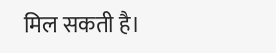मिल सकती है।